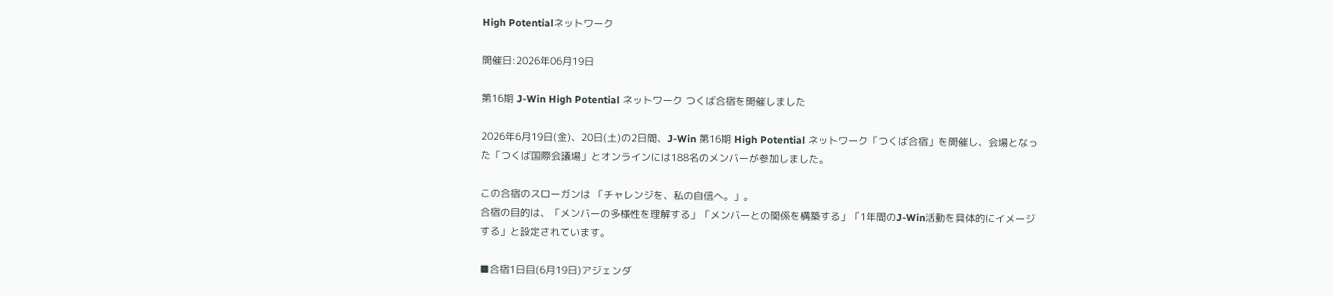High Potentialネットワーク

開催日:2026年06月19日

第16期 J-Win High Potential ネットワーク つくば合宿を開催しました

2026年6月19日(金)、20日(土)の2日間、J-Win 第16期 High Potential ネットワーク「つくば合宿」を開催し、会場となった「つくば国際会議場」とオンラインには188名のメンバーが参加しました。

この合宿のスローガンは 「チャレンジを、私の自信へ。」。
合宿の目的は、「メンバーの多様性を理解する」「メンバーとの関係を構築する」「1年間のJ-Win活動を具体的にイメージする」と設定されています。

■合宿1日目(6月19日)アジェンダ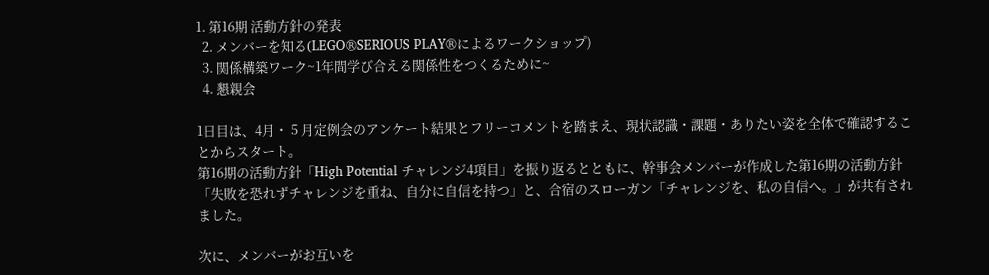1. 第16期 活動方針の発表
  2. メンバーを知る(LEGO®SERIOUS PLAY®によるワークショップ)
  3. 関係構築ワーク~1年間学び合える関係性をつくるために~
  4. 懇親会

1日目は、4月・ 5 月定例会のアンケート結果とフリーコメントを踏まえ、現状認識・課題・ありたい姿を全体で確認することからスタート。
第16期の活動方針「High Potential チャレンジ4項目」を振り返るとともに、幹事会メンバーが作成した第16期の活動方針「失敗を恐れずチャレンジを重ね、自分に自信を持つ」と、合宿のスローガン「チャレンジを、私の自信へ。」が共有されました。

次に、メンバーがお互いを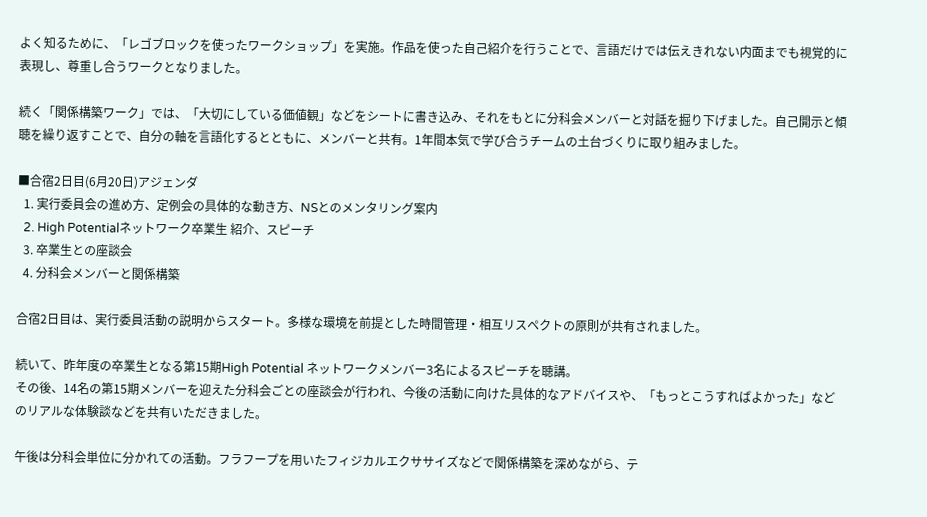よく知るために、「レゴブロックを使ったワークショップ」を実施。作品を使った自己紹介を行うことで、言語だけでは伝えきれない内面までも視覚的に表現し、尊重し合うワークとなりました。

続く「関係構築ワーク」では、「大切にしている価値観」などをシートに書き込み、それをもとに分科会メンバーと対話を掘り下げました。自己開示と傾聴を繰り返すことで、自分の軸を言語化するとともに、メンバーと共有。1年間本気で学び合うチームの土台づくりに取り組みました。

■合宿2日目(6月20日)アジェンダ
  1. 実行委員会の進め方、定例会の具体的な動き方、NSとのメンタリング案内
  2. High Potentialネットワーク卒業生 紹介、スピーチ
  3. 卒業生との座談会
  4. 分科会メンバーと関係構築

合宿2日目は、実行委員活動の説明からスタート。多様な環境を前提とした時間管理・相互リスペクトの原則が共有されました。

続いて、昨年度の卒業生となる第15期High Potential ネットワークメンバー3名によるスピーチを聴講。
その後、14名の第15期メンバーを迎えた分科会ごとの座談会が行われ、今後の活動に向けた具体的なアドバイスや、「もっとこうすればよかった」などのリアルな体験談などを共有いただきました。

午後は分科会単位に分かれての活動。フラフープを用いたフィジカルエクササイズなどで関係構築を深めながら、テ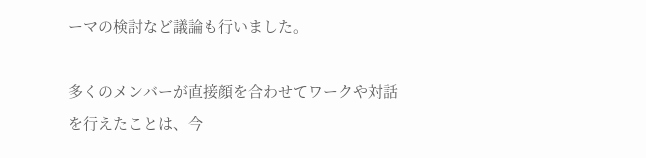ーマの検討など議論も行いました。

多くのメンバーが直接顔を合わせてワークや対話を行えたことは、今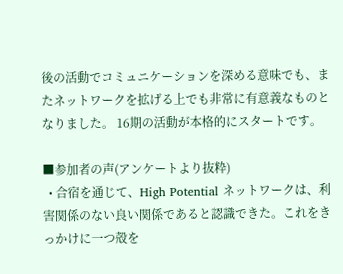後の活動でコミュニケーションを深める意味でも、またネットワークを拡げる上でも非常に有意義なものとなりました。 16期の活動が本格的にスタートです。

■参加者の声(アンケートより抜粋)
  • 合宿を通じて、High Potential ネットワークは、利害関係のない良い関係であると認識できた。これをきっかけに一つ殻を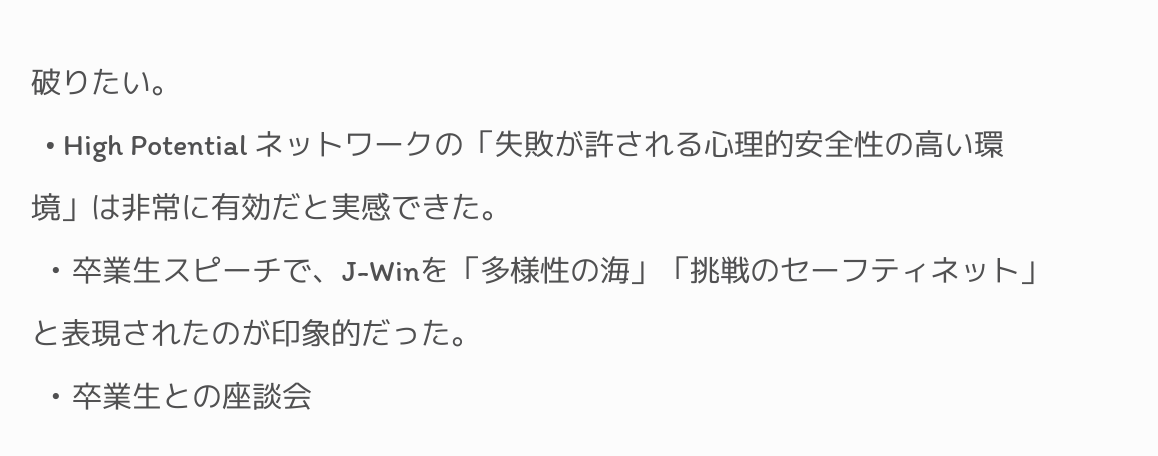破りたい。
  • High Potential ネットワークの「失敗が許される心理的安全性の高い環境」は非常に有効だと実感できた。
  • 卒業生スピーチで、J-Winを「多様性の海」「挑戦のセーフティネット」と表現されたのが印象的だった。
  • 卒業生との座談会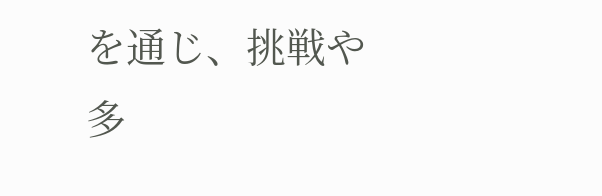を通じ、挑戦や多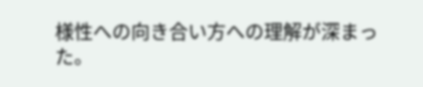様性への向き合い方への理解が深まった。